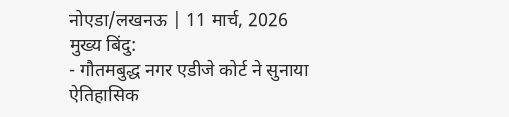नोएडा/लखनऊ | 11 मार्च, 2026
मुख्य बिंदु:
- गौतमबुद्ध नगर एडीजे कोर्ट ने सुनाया ऐतिहासिक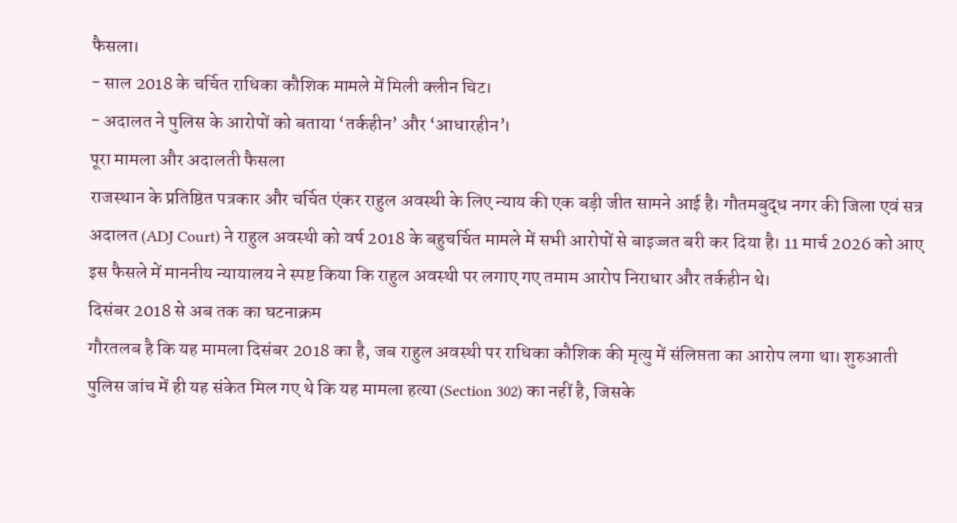फैसला।
- साल 2018 के चर्चित राधिका कौशिक मामले में मिली क्लीन चिट।
- अदालत ने पुलिस के आरोपों को बताया ‘तर्कहीन’ और ‘आधारहीन’।
पूरा मामला और अदालती फैसला
राजस्थान के प्रतिष्ठित पत्रकार और चर्चित एंकर राहुल अवस्थी के लिए न्याय की एक बड़ी जीत सामने आई है। गौतमबुद्ध नगर की जिला एवं सत्र अदालत (ADJ Court) ने राहुल अवस्थी को वर्ष 2018 के बहुचर्चित मामले में सभी आरोपों से बाइज्जत बरी कर दिया है। 11 मार्च 2026 को आए इस फैसले में माननीय न्यायालय ने स्पष्ट किया कि राहुल अवस्थी पर लगाए गए तमाम आरोप निराधार और तर्कहीन थे।
दिसंबर 2018 से अब तक का घटनाक्रम
गौरतलब है कि यह मामला दिसंबर 2018 का है, जब राहुल अवस्थी पर राधिका कौशिक की मृत्यु में संलिप्तता का आरोप लगा था। शुरुआती पुलिस जांच में ही यह संकेत मिल गए थे कि यह मामला हत्या (Section 302) का नहीं है, जिसके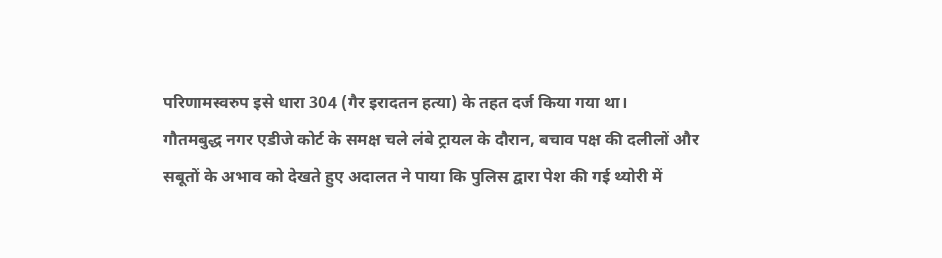परिणामस्वरुप इसे धारा 304 (गैर इरादतन हत्या) के तहत दर्ज किया गया था।
गौतमबुद्ध नगर एडीजे कोर्ट के समक्ष चले लंबे ट्रायल के दौरान, बचाव पक्ष की दलीलों और सबूतों के अभाव को देखते हुए अदालत ने पाया कि पुलिस द्वारा पेश की गई थ्योरी में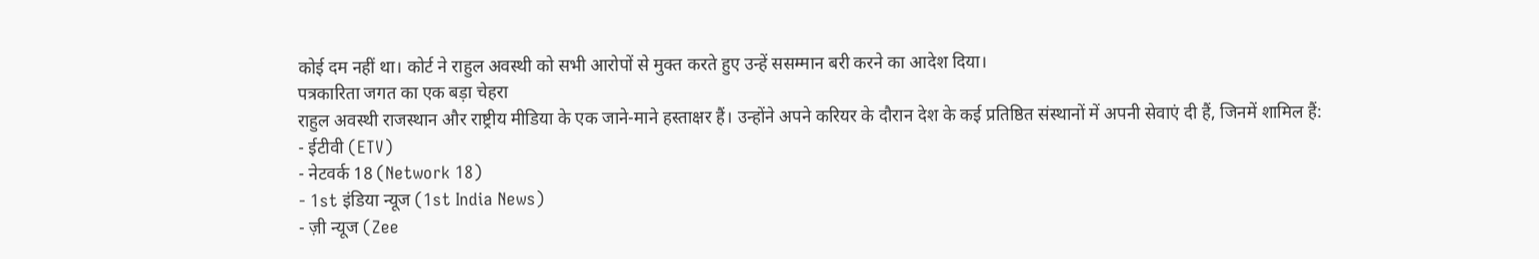कोई दम नहीं था। कोर्ट ने राहुल अवस्थी को सभी आरोपों से मुक्त करते हुए उन्हें ससम्मान बरी करने का आदेश दिया।
पत्रकारिता जगत का एक बड़ा चेहरा
राहुल अवस्थी राजस्थान और राष्ट्रीय मीडिया के एक जाने-माने हस्ताक्षर हैं। उन्होंने अपने करियर के दौरान देश के कई प्रतिष्ठित संस्थानों में अपनी सेवाएं दी हैं, जिनमें शामिल हैं:
- ईटीवी (ETV)
- नेटवर्क 18 (Network 18)
- 1st इंडिया न्यूज (1st India News)
- ज़ी न्यूज (Zee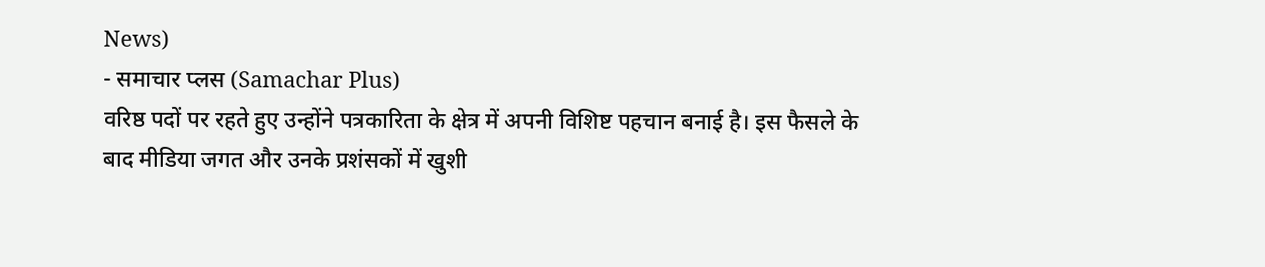News)
- समाचार प्लस (Samachar Plus)
वरिष्ठ पदों पर रहते हुए उन्होंने पत्रकारिता के क्षेत्र में अपनी विशिष्ट पहचान बनाई है। इस फैसले के बाद मीडिया जगत और उनके प्रशंसकों में खुशी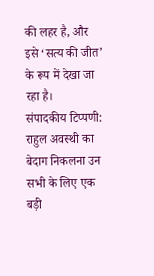की लहर है, और इसे ‘सत्य की जीत’ के रूप में देखा जा रहा है।
संपादकीय टिप्पणी: राहुल अवस्थी का बेदाग निकलना उन सभी के लिए एक बड़ी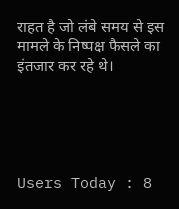राहत है जो लंबे समय से इस मामले के निष्पक्ष फैसले का इंतजार कर रहे थे।





Users Today : 8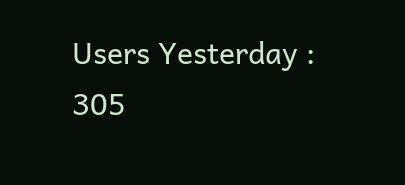Users Yesterday : 305